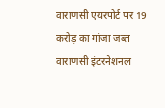वाराणसी एयरपोर्ट पर 19 करोड़ का गांजा जब्त
वाराणसी इंटरनेशनल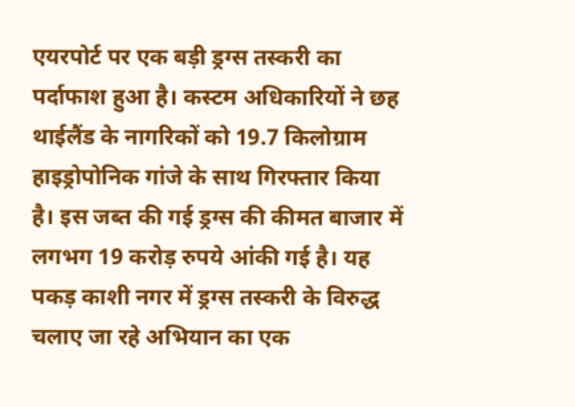एयरपोर्ट पर एक बड़ी ड्रग्स तस्करी का पर्दाफाश हुआ है। कस्टम अधिकारियों ने छह थाईलैंड के नागरिकों को 19.7 किलोग्राम हाइड्रोपोनिक गांजे के साथ गिरफ्तार किया है। इस जब्त की गई ड्रग्स की कीमत बाजार में लगभग 19 करोड़ रुपये आंकी गई है। यह पकड़ काशी नगर में ड्रग्स तस्करी के विरुद्ध चलाए जा रहे अभियान का एक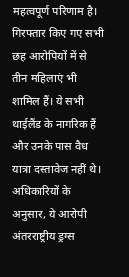महत्वपूर्ण परिणाम है।
गिरफ्तार किए गए सभी छह आरोपियों में से तीन महिलाएं भी शामिल हैं। ये सभी थाईलैंड के नागरिक हैं और उनके पास वैध यात्रा दस्तावेज नहीं थे। अधिकारियों के अनुसार, ये आरोपी अंतरराष्ट्रीय ड्रग्स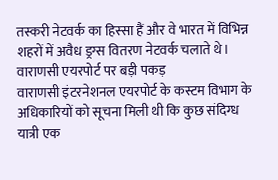तस्करी नेटवर्क का हिस्सा हैं और वे भारत में विभिन्न शहरों में अवैध ड्रग्स वितरण नेटवर्क चलाते थे।
वाराणसी एयरपोर्ट पर बड़ी पकड़
वाराणसी इंटरनेशनल एयरपोर्ट के कस्टम विभाग के अधिकारियों को सूचना मिली थी कि कुछ संदिग्ध यात्री एक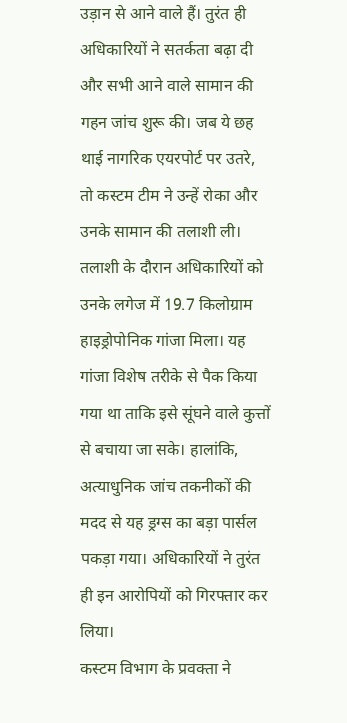उड़ान से आने वाले हैं। तुरंत ही अधिकारियों ने सतर्कता बढ़ा दी और सभी आने वाले सामान की गहन जांच शुरू की। जब ये छह थाई नागरिक एयरपोर्ट पर उतरे, तो कस्टम टीम ने उन्हें रोका और उनके सामान की तलाशी ली।
तलाशी के दौरान अधिकारियों को उनके लगेज में 19.7 किलोग्राम हाइड्रोपोनिक गांजा मिला। यह गांजा विशेष तरीके से पैक किया गया था ताकि इसे सूंघने वाले कुत्तों से बचाया जा सके। हालांकि, अत्याधुनिक जांच तकनीकों की मदद से यह ड्रग्स का बड़ा पार्सल पकड़ा गया। अधिकारियों ने तुरंत ही इन आरोपियों को गिरफ्तार कर लिया।
कस्टम विभाग के प्रवक्ता ने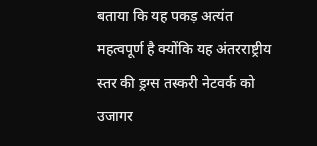बताया कि यह पकड़ अत्यंत महत्वपूर्ण है क्योंकि यह अंतरराष्ट्रीय स्तर की ड्रग्स तस्करी नेटवर्क को उजागर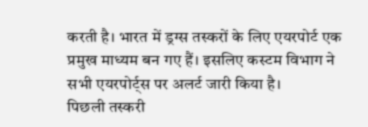करती है। भारत में ड्रग्स तस्करों के लिए एयरपोर्ट एक प्रमुख माध्यम बन गए हैं। इसलिए कस्टम विभाग ने सभी एयरपोर्ट्स पर अलर्ट जारी किया है।
पिछली तस्करी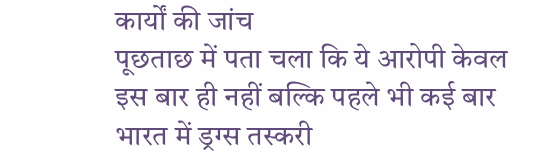कार्यों की जांच
पूछताछ में पता चला कि ये आरोपी केवल इस बार ही नहीं बल्कि पहले भी कई बार भारत में ड्रग्स तस्करी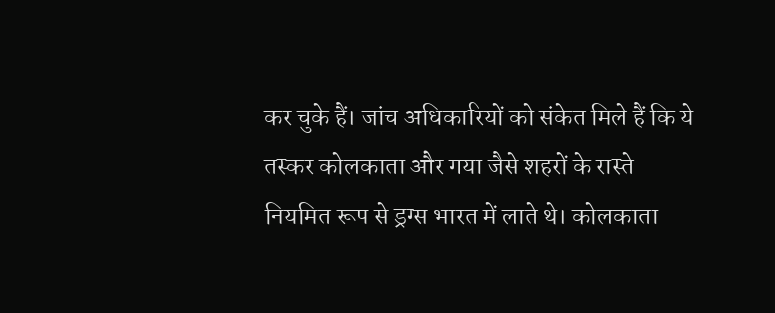कर चुके हैं। जांच अधिकारियों को संकेत मिले हैं कि ये तस्कर कोलकाता और गया जैसे शहरों के रास्ते नियमित रूप से ड्रग्स भारत में लाते थे। कोलकाता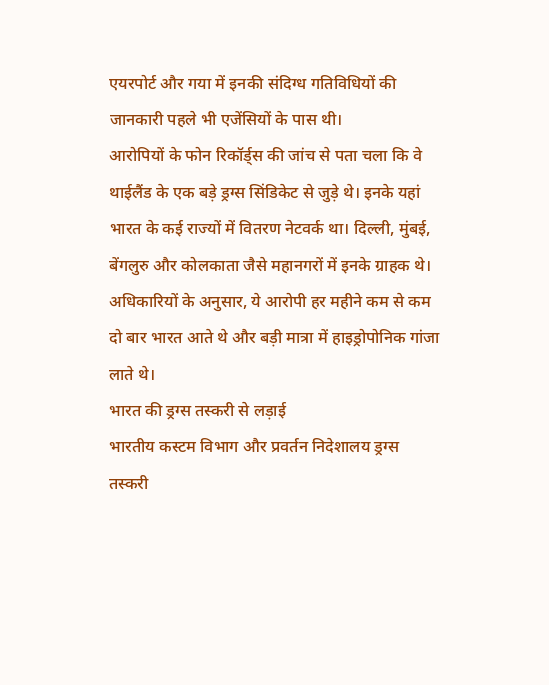एयरपोर्ट और गया में इनकी संदिग्ध गतिविधियों की जानकारी पहले भी एजेंसियों के पास थी।
आरोपियों के फोन रिकॉर्ड्स की जांच से पता चला कि वे थाईलैंड के एक बड़े ड्रग्स सिंडिकेट से जुड़े थे। इनके यहां भारत के कई राज्यों में वितरण नेटवर्क था। दिल्ली, मुंबई, बेंगलुरु और कोलकाता जैसे महानगरों में इनके ग्राहक थे। अधिकारियों के अनुसार, ये आरोपी हर महीने कम से कम दो बार भारत आते थे और बड़ी मात्रा में हाइड्रोपोनिक गांजा लाते थे।
भारत की ड्रग्स तस्करी से लड़ाई
भारतीय कस्टम विभाग और प्रवर्तन निदेशालय ड्रग्स तस्करी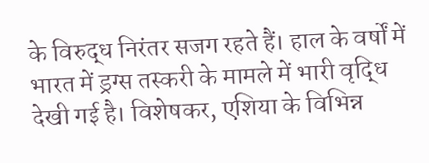के विरुद्ध निरंतर सजग रहते हैं। हाल के वर्षों में भारत में ड्रग्स तस्करी के मामले में भारी वृद्धि देखी गई है। विशेषकर, एशिया के विभिन्न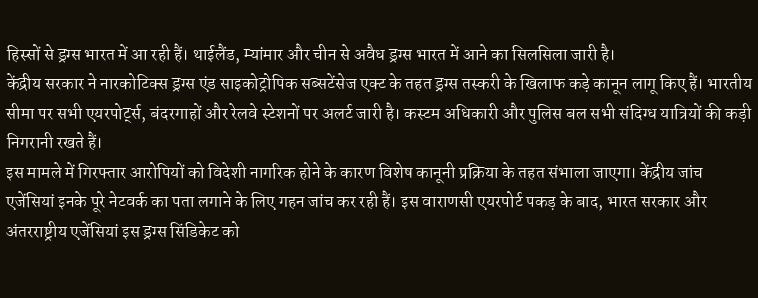हिस्सों से ड्रग्स भारत में आ रही हैं। थाईलैंड, म्यांमार और चीन से अवैध ड्रग्स भारत में आने का सिलसिला जारी है।
केंद्रीय सरकार ने नारकोटिक्स ड्रग्स एंड साइकोट्रोपिक सब्सटेंसेज एक्ट के तहत ड्रग्स तस्करी के खिलाफ कड़े कानून लागू किए हैं। भारतीय सीमा पर सभी एयरपोर्ट्स, बंदरगाहों और रेलवे स्टेशनों पर अलर्ट जारी है। कस्टम अधिकारी और पुलिस बल सभी संदिग्ध यात्रियों की कड़ी निगरानी रखते हैं।
इस मामले में गिरफ्तार आरोपियों को विदेशी नागरिक होने के कारण विशेष कानूनी प्रक्रिया के तहत संभाला जाएगा। केंद्रीय जांच एजेंसियां इनके पूरे नेटवर्क का पता लगाने के लिए गहन जांच कर रही हैं। इस वाराणसी एयरपोर्ट पकड़ के बाद, भारत सरकार और अंतरराष्ट्रीय एजेंसियां इस ड्रग्स सिंडिकेट को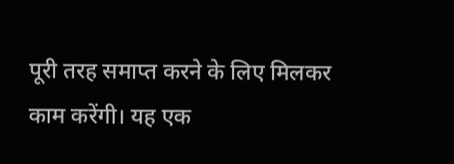पूरी तरह समाप्त करने के लिए मिलकर काम करेंगी। यह एक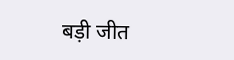बड़ी जीत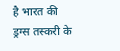है भारत की ड्रग्स तस्करी के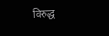विरुद्ध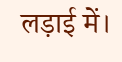लड़ाई में।